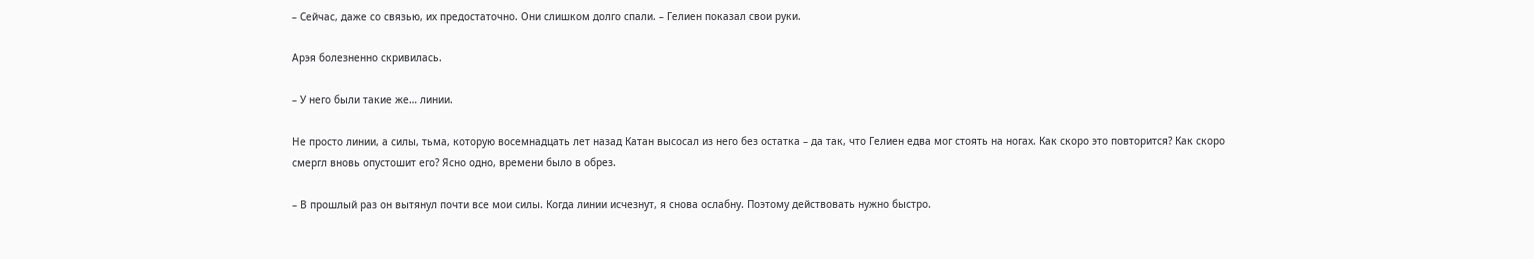– Сейчас, даже со связью, их предостаточно. Они слишком долго спали. – Гелиен показал свои руки.

Арэя болезненно скривилась.

– У него были такие же… линии.

Не просто линии, а силы, тьма, которую восемнадцать лет назад Катан высосал из него без остатка – да так, что Гелиен едва мог стоять на ногах. Как скоро это повторится? Как скоро смергл вновь опустошит его? Ясно одно, времени было в обрез.

– В прошлый раз он вытянул почти все мои силы. Когда линии исчезнут, я снова ослабну. Поэтому действовать нужно быстро.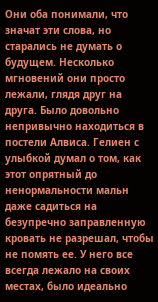Они оба понимали, что значат эти слова, но старались не думать о будущем. Несколько мгновений они просто лежали, глядя друг на друга. Было довольно непривычно находиться в постели Алвиса. Гелиен с улыбкой думал о том, как этот опрятный до ненормальности мальн даже садиться на безупречно заправленную кровать не разрешал, чтобы не помять ее. У него все всегда лежало на своих местах, было идеально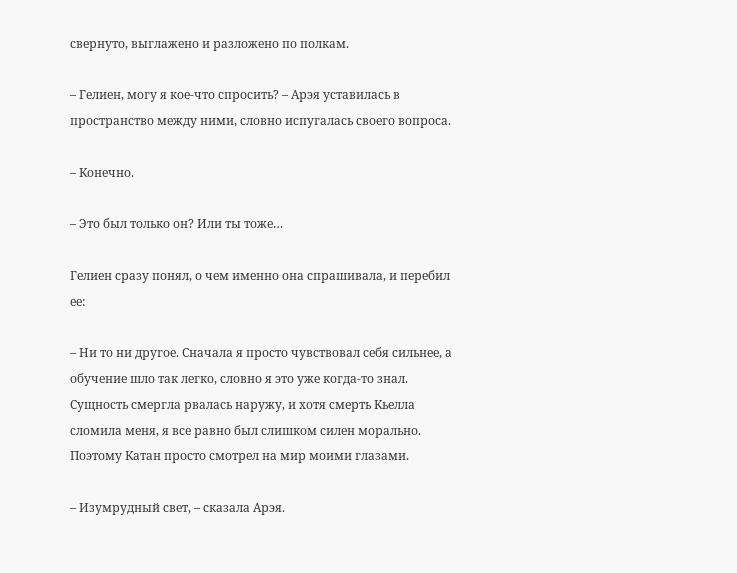свернуто, выглажено и разложено по полкам.

– Гелиен, могу я кое-что спросить? – Арэя уставилась в пространство между ними, словно испугалась своего вопроса.

– Конечно.

– Это был только он? Или ты тоже…

Гелиен сразу понял, о чем именно она спрашивала, и перебил ее:

– Ни то ни другое. Сначала я просто чувствовал себя сильнее, а обучение шло так легко, словно я это уже когда-то знал. Сущность смергла рвалась наружу, и хотя смерть Кьелла сломила меня, я все равно был слишком силен морально. Поэтому Катан просто смотрел на мир моими глазами.

– Изумрудный свет, – сказала Арэя.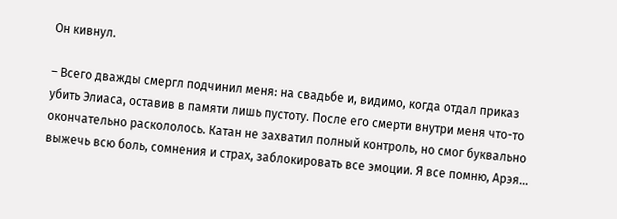Он кивнул.

– Всего дважды смергл подчинил меня: на свадьбе и, видимо, когда отдал приказ убить Элиаса, оставив в памяти лишь пустоту. После его смерти внутри меня что-то окончательно раскололось. Катан не захватил полный контроль, но смог буквально выжечь всю боль, сомнения и страх, заблокировать все эмоции. Я все помню, Арэя…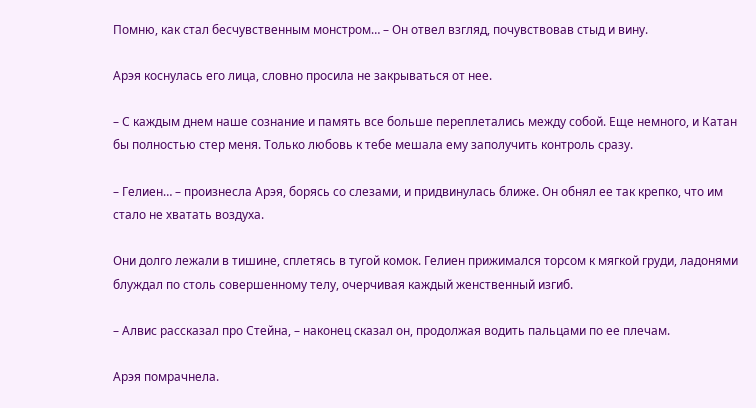Помню, как стал бесчувственным монстром… – Он отвел взгляд, почувствовав стыд и вину.

Арэя коснулась его лица, словно просила не закрываться от нее.

– С каждым днем наше сознание и память все больше переплетались между собой. Еще немного, и Катан бы полностью стер меня. Только любовь к тебе мешала ему заполучить контроль сразу.

– Гелиен… – произнесла Арэя, борясь со слезами, и придвинулась ближе. Он обнял ее так крепко, что им стало не хватать воздуха.

Они долго лежали в тишине, сплетясь в тугой комок. Гелиен прижимался торсом к мягкой груди, ладонями блуждал по столь совершенному телу, очерчивая каждый женственный изгиб.

– Алвис рассказал про Стейна, – наконец сказал он, продолжая водить пальцами по ее плечам.

Арэя помрачнела.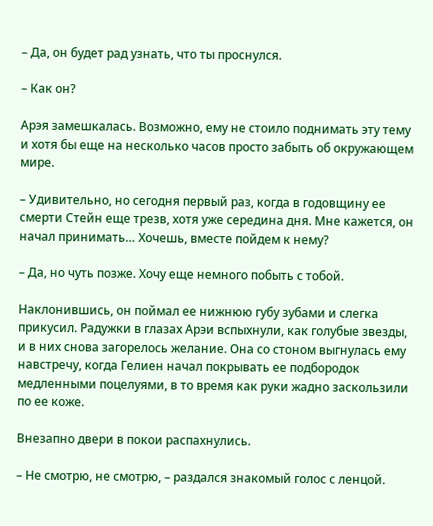– Да, он будет рад узнать, что ты проснулся.

– Как он?

Арэя замешкалась. Возможно, ему не стоило поднимать эту тему и хотя бы еще на несколько часов просто забыть об окружающем мире.

– Удивительно, но сегодня первый раз, когда в годовщину ее смерти Стейн еще трезв, хотя уже середина дня. Мне кажется, он начал принимать… Хочешь, вместе пойдем к нему?

– Да, но чуть позже. Хочу еще немного побыть с тобой.

Наклонившись, он поймал ее нижнюю губу зубами и слегка прикусил. Радужки в глазах Арэи вспыхнули, как голубые звезды, и в них снова загорелось желание. Она со стоном выгнулась ему навстречу, когда Гелиен начал покрывать ее подбородок медленными поцелуями, в то время как руки жадно заскользили по ее коже.

Внезапно двери в покои распахнулись.

– Не смотрю, не смотрю, – раздался знакомый голос с ленцой.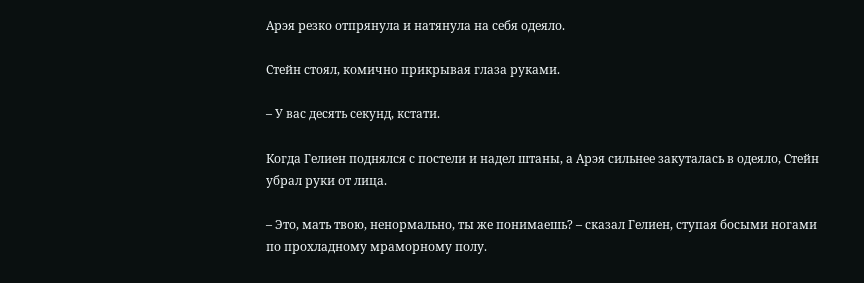Арэя резко отпрянула и натянула на себя одеяло.

Стейн стоял, комично прикрывая глаза руками.

– У вас десять секунд, кстати.

Когда Гелиен поднялся с постели и надел штаны, а Арэя сильнее закуталась в одеяло, Стейн убрал руки от лица.

– Это, мать твою, ненормально, ты же понимаешь? – сказал Гелиен, ступая босыми ногами по прохладному мраморному полу.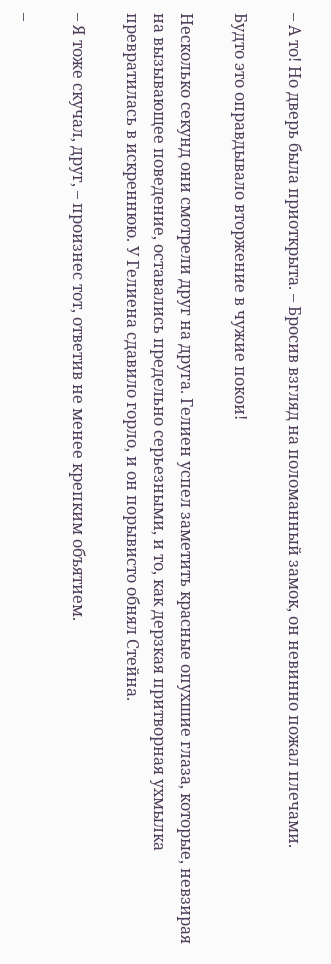– А то! Но дверь была приоткрыта. – Бросив взгляд на поломанный замок, он невинно пожал плечами.

Будто это оправдывало вторжение в чужие покои!

Несколько секунд они смотрели друг на друга. Гелиен успел заметить красные опухшие глаза, которые, невзирая на вызывающее поведение, оставались предельно серьезными, и то, как дерзкая притворная ухмылка превратилась в искреннюю. У Гелиена сдавило горло, и он порывисто обнял Стейна.

– Я тоже скучал, друг, – произнес тот, ответив не менее крепким объятием.

–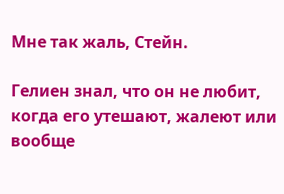Мне так жаль, Стейн.

Гелиен знал, что он не любит, когда его утешают, жалеют или вообще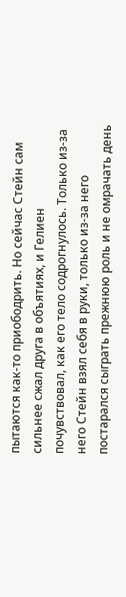пытаются как-то приободрить. Но сейчас Стейн сам сильнее сжал друга в объятиях, и Гелиен почувствовал, как его тело содрогнулось. Только из-за него Стейн взял себя в руки, только из-за него постарался сыграть прежнюю роль и не омрачать день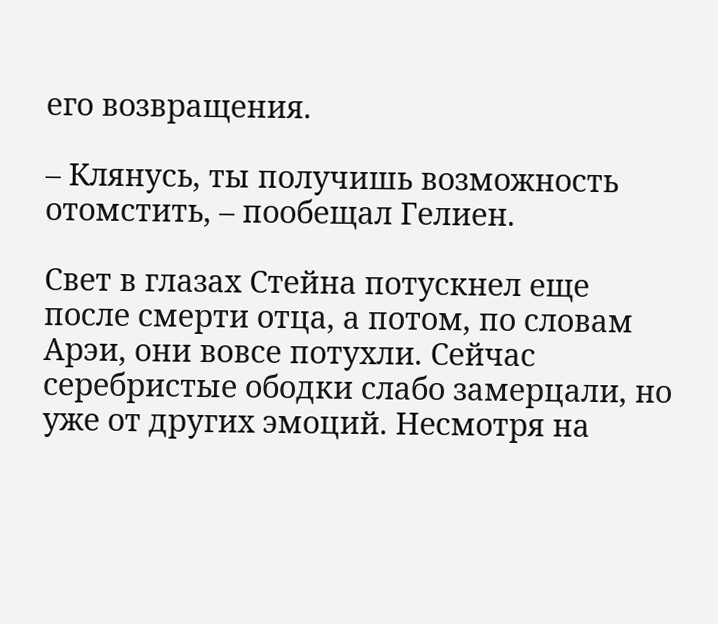его возвращения.

– Клянусь, ты получишь возможность отомстить, – пообещал Гелиен.

Свет в глазах Стейна потускнел еще после смерти отца, а потом, по словам Арэи, они вовсе потухли. Сейчас серебристые ободки слабо замерцали, но уже от других эмоций. Несмотря на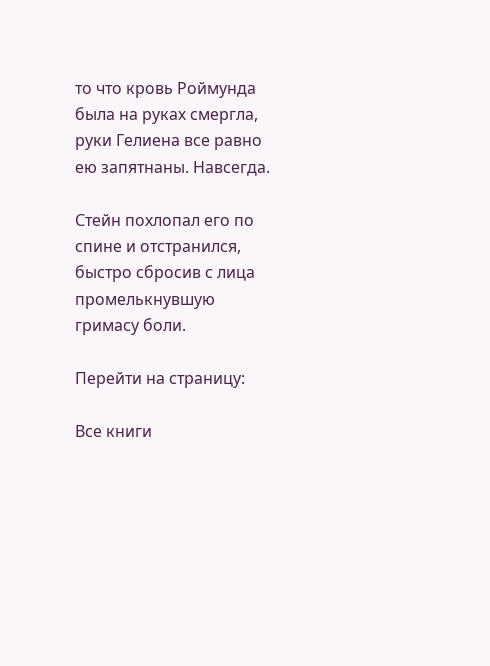то что кровь Роймунда была на руках смергла, руки Гелиена все равно ею запятнаны. Навсегда.

Стейн похлопал его по спине и отстранился, быстро сбросив с лица промелькнувшую гримасу боли.

Перейти на страницу:

Все книги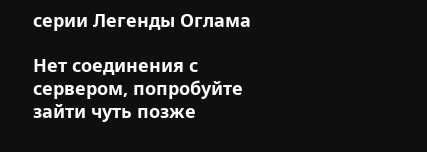серии Легенды Оглама

Нет соединения с сервером, попробуйте зайти чуть позже